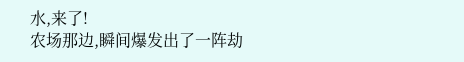水,来了!
农场那边,瞬间爆发出了一阵劫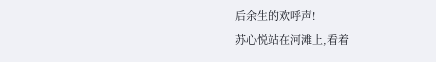后余生的欢呼声!
苏心悦站在河滩上,看着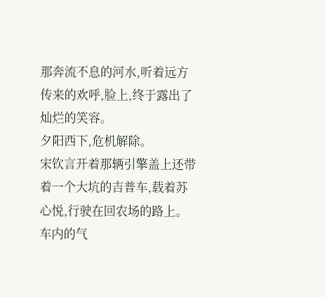那奔流不息的河水,听着远方传来的欢呼,脸上,终于露出了灿烂的笑容。
夕阳西下,危机解除。
宋钦言开着那辆引擎盖上还带着一个大坑的吉普车,载着苏心悦,行驶在回农场的路上。
车内的气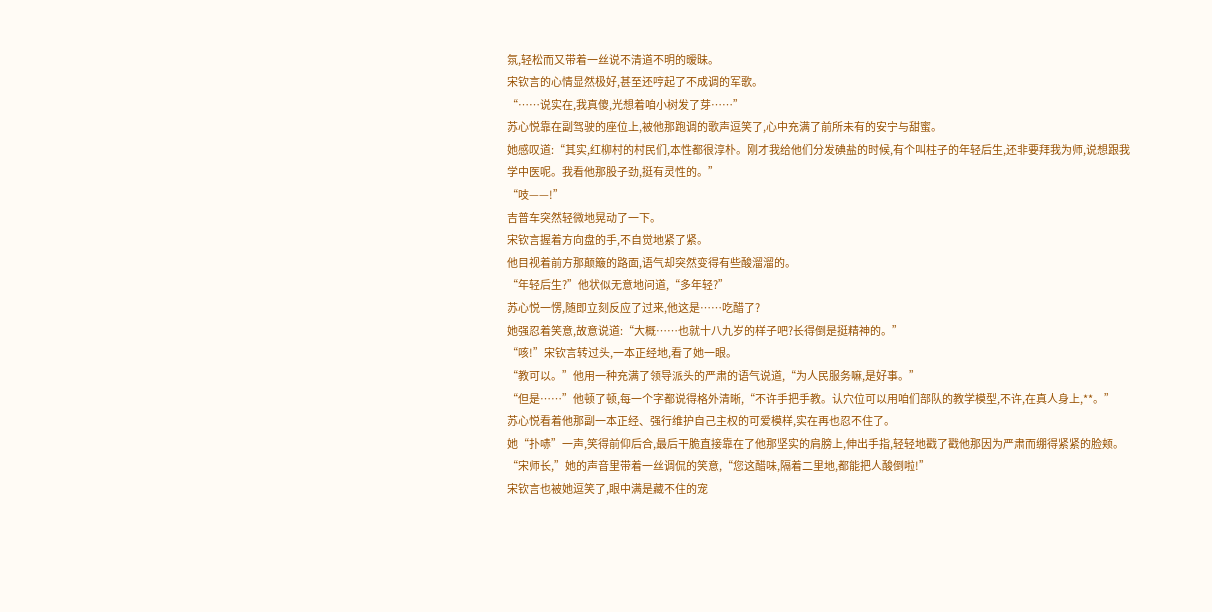氛,轻松而又带着一丝说不清道不明的暧昧。
宋钦言的心情显然极好,甚至还哼起了不成调的军歌。
“……说实在,我真傻,光想着咱小树发了芽……”
苏心悦靠在副驾驶的座位上,被他那跑调的歌声逗笑了,心中充满了前所未有的安宁与甜蜜。
她感叹道:“其实,红柳村的村民们,本性都很淳朴。刚才我给他们分发碘盐的时候,有个叫柱子的年轻后生,还非要拜我为师,说想跟我学中医呢。我看他那股子劲,挺有灵性的。”
“吱——!”
吉普车突然轻微地晃动了一下。
宋钦言握着方向盘的手,不自觉地紧了紧。
他目视着前方那颠簸的路面,语气却突然变得有些酸溜溜的。
“年轻后生?”他状似无意地问道,“多年轻?”
苏心悦一愣,随即立刻反应了过来,他这是……吃醋了?
她强忍着笑意,故意说道:“大概……也就十八九岁的样子吧?长得倒是挺精神的。”
“咳!”宋钦言转过头,一本正经地,看了她一眼。
“教可以。”他用一种充满了领导派头的严肃的语气说道,“为人民服务嘛,是好事。”
“但是……”他顿了顿,每一个字都说得格外清晰,“不许手把手教。认穴位可以用咱们部队的教学模型,不许,在真人身上,**。”
苏心悦看着他那副一本正经、强行维护自己主权的可爱模样,实在再也忍不住了。
她“扑哧”一声,笑得前仰后合,最后干脆直接靠在了他那坚实的肩膀上,伸出手指,轻轻地戳了戳他那因为严肃而绷得紧紧的脸颊。
“宋师长,”她的声音里带着一丝调侃的笑意,“您这醋味,隔着二里地,都能把人酸倒啦!”
宋钦言也被她逗笑了,眼中满是藏不住的宠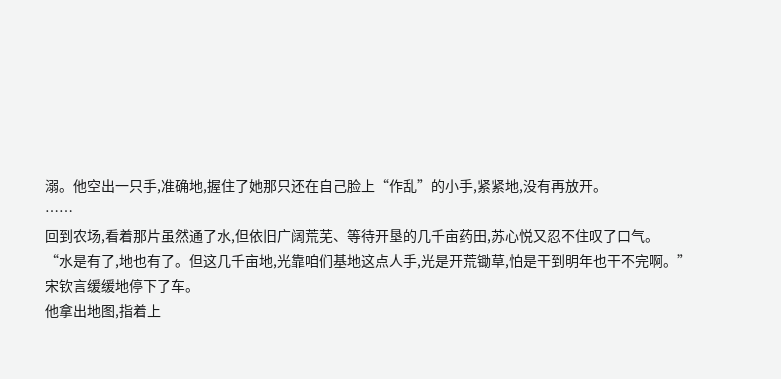溺。他空出一只手,准确地,握住了她那只还在自己脸上“作乱”的小手,紧紧地,没有再放开。
……
回到农场,看着那片虽然通了水,但依旧广阔荒芜、等待开垦的几千亩药田,苏心悦又忍不住叹了口气。
“水是有了,地也有了。但这几千亩地,光靠咱们基地这点人手,光是开荒锄草,怕是干到明年也干不完啊。”
宋钦言缓缓地停下了车。
他拿出地图,指着上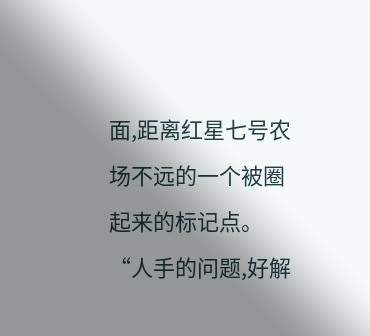面,距离红星七号农场不远的一个被圈起来的标记点。
“人手的问题,好解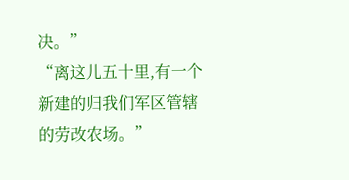决。”
“离这儿五十里,有一个新建的归我们军区管辖的劳改农场。”